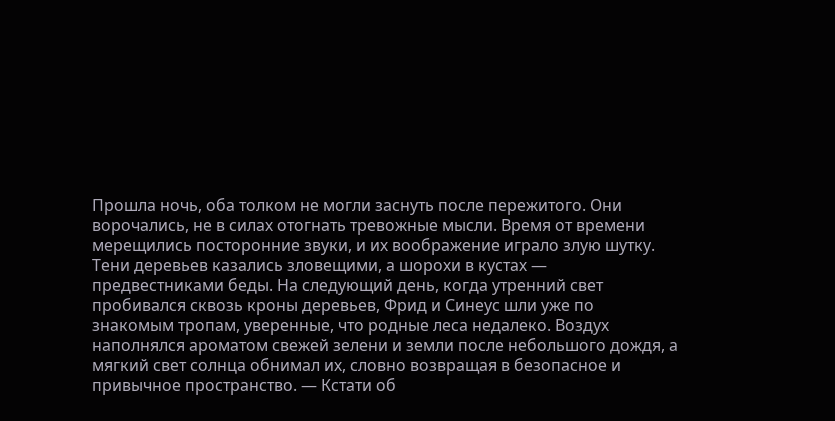Прошла ночь, оба толком не могли заснуть после пережитого. Они ворочались, не в силах отогнать тревожные мысли. Время от времени мерещились посторонние звуки, и их воображение играло злую шутку. Тени деревьев казались зловещими, а шорохи в кустах — предвестниками беды. На следующий день, когда утренний свет пробивался сквозь кроны деревьев, Фрид и Синеус шли уже по знакомым тропам, уверенные, что родные леса недалеко. Воздух наполнялся ароматом свежей зелени и земли после небольшого дождя, а мягкий свет солнца обнимал их, словно возвращая в безопасное и привычное пространство. — Кстати об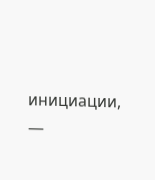инициации, —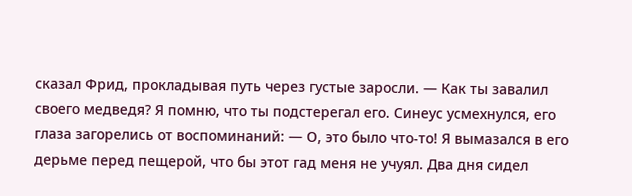сказал Фрид, прокладывая путь через густые заросли. — Как ты завалил своего медведя? Я помню, что ты подстерегал его. Синеус усмехнулся, его глаза загорелись от воспоминаний: — О, это было что-то! Я вымазался в его дерьме перед пещерой, что бы этот гад меня не учуял. Два дня сидел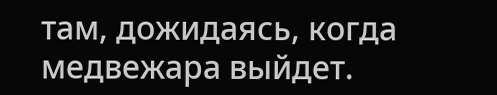там, дожидаясь, когда медвежара выйдет.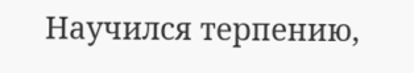Научился терпению,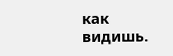как видишь.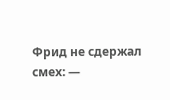Фрид не сдержал смех: —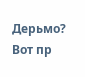Дерьмо? Вот пр